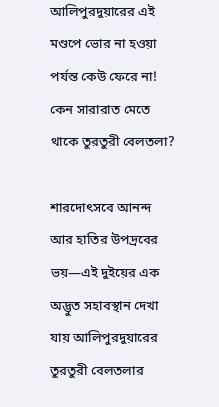আলিপুরদুয়ারের এই মণ্ডপে ভোর না হওয়া পর্যন্ত কেউ ফেরে না! কেন সারারাত মেতে থাকে তুরতুরী বেলতলা?

শারদোৎসবে আনন্দ আর হাতির উপদ্রবের ভয়—এই দুইয়ের এক অদ্ভুত সহাবস্থান দেখা যায় আলিপুরদুয়ারের তুরতুরী বেলতলার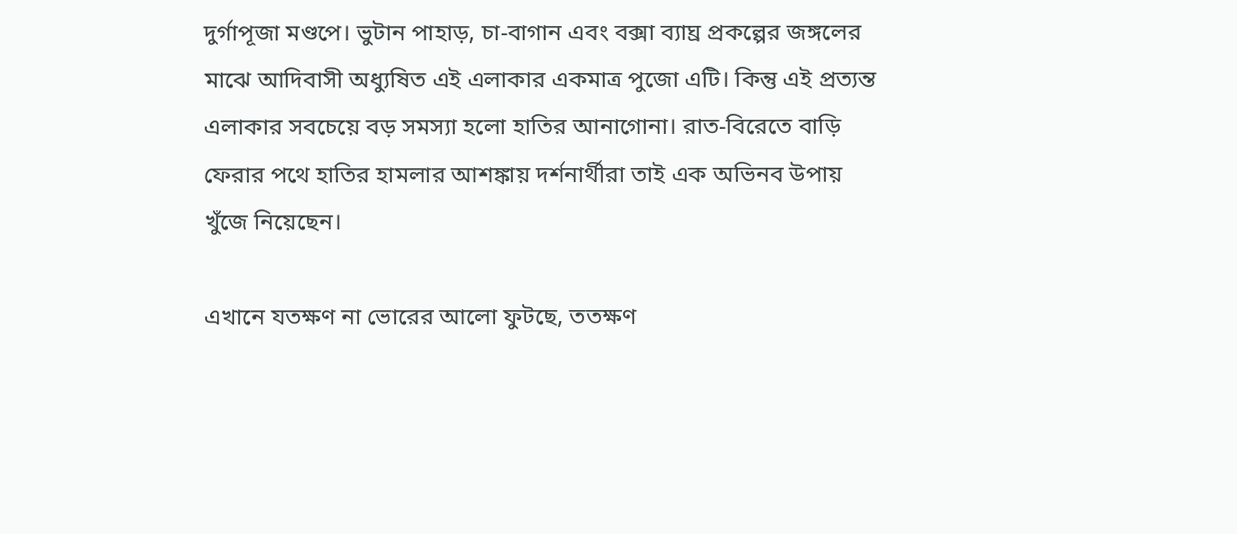দুর্গাপূজা মণ্ডপে। ভুটান পাহাড়, চা-বাগান এবং বক্সা ব্যাঘ্র প্রকল্পের জঙ্গলের মাঝে আদিবাসী অধ্যুষিত এই এলাকার একমাত্র পুজো এটি। কিন্তু এই প্রত্যন্ত এলাকার সবচেয়ে বড় সমস্যা হলো হাতির আনাগোনা। রাত-বিরেতে বাড়ি ফেরার পথে হাতির হামলার আশঙ্কায় দর্শনার্থীরা তাই এক অভিনব উপায় খুঁজে নিয়েছেন।

এখানে যতক্ষণ না ভোরের আলো ফুটছে, ততক্ষণ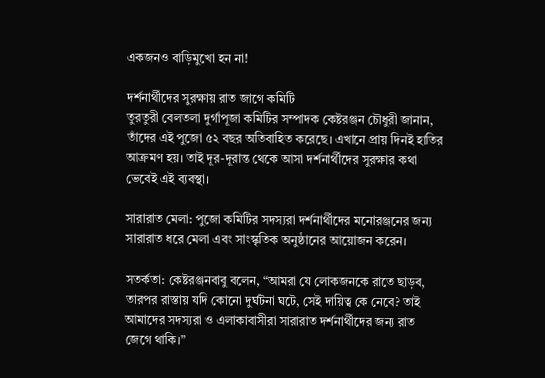একজনও বাড়িমুখো হন না!

দর্শনার্থীদের সুরক্ষায় রাত জাগে কমিটি
তুরতুরী বেলতলা দুর্গাপূজা কমিটির সম্পাদক কেষ্টরঞ্জন চৌধুরী জানান, তাঁদের এই পুজো ৫২ বছর অতিবাহিত করেছে। এখানে প্রায় দিনই হাতির আক্রমণ হয়। তাই দূর-দূরান্ত থেকে আসা দর্শনার্থীদের সুরক্ষার কথা ভেবেই এই ব্যবস্থা।

সারারাত মেলা: পুজো কমিটির সদস্যরা দর্শনার্থীদের মনোরঞ্জনের জন্য সারারাত ধরে মেলা এবং সাংস্কৃতিক অনুষ্ঠানের আয়োজন করেন।

সতর্কতা: কেষ্টরঞ্জনবাবু বলেন, “আমরা যে লোকজনকে রাতে ছাড়ব, তারপর রাস্তায় যদি কোনো দুর্ঘটনা ঘটে, সেই দায়িত্ব কে নেবে? তাই আমাদের সদস্যরা ও এলাকাবাসীরা সারারাত দর্শনার্থীদের জন্য রাত জেগে থাকি।”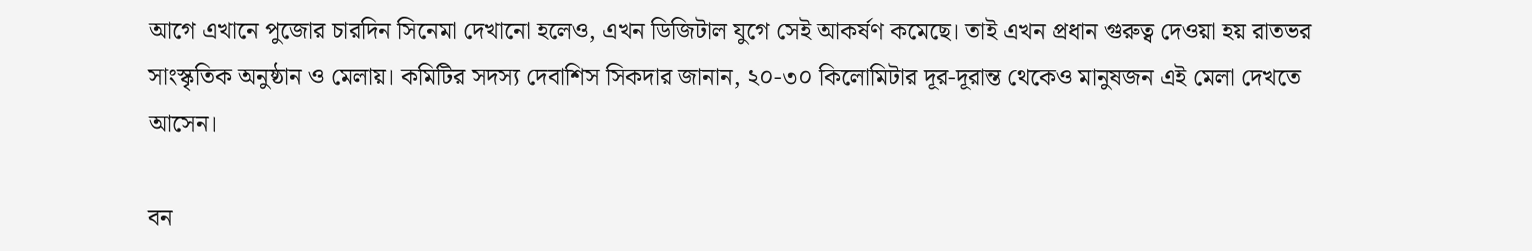আগে এখানে পুজোর চারদিন সিনেমা দেখানো হলেও, এখন ডিজিটাল যুগে সেই আকর্ষণ কমেছে। তাই এখন প্রধান গুরুত্ব দেওয়া হয় রাতভর সাংস্কৃতিক অনুষ্ঠান ও মেলায়। কমিটির সদস্য দেবাশিস সিকদার জানান, ২০-৩০ কিলোমিটার দূর-দূরান্ত থেকেও মানুষজন এই মেলা দেখতে আসেন।

বন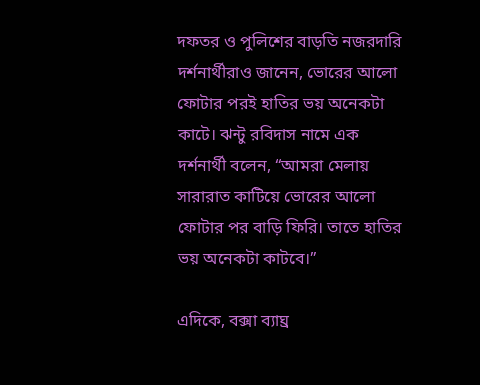দফতর ও পুলিশের বাড়তি নজরদারি
দর্শনার্থীরাও জানেন, ভোরের আলো ফোটার পরই হাতির ভয় অনেকটা কাটে। ঝন্টু রবিদাস নামে এক দর্শনার্থী বলেন, “আমরা মেলায় সারারাত কাটিয়ে ভোরের আলো ফোটার পর বাড়ি ফিরি। তাতে হাতির ভয় অনেকটা কাটবে।”

এদিকে, বক্সা ব্যাঘ্র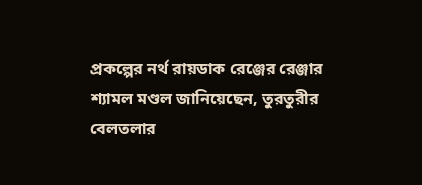প্রকল্পের নর্থ রায়ডাক রেঞ্জের রেঞ্জার শ্যামল মণ্ডল জানিয়েছেন, তুরতুরীর বেলতলার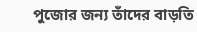পুজোর জন্য তাঁদের বাড়তি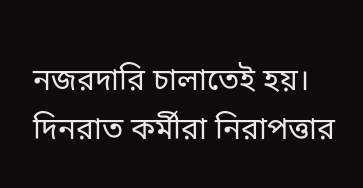নজরদারি চালাতেই হয়। দিনরাত কর্মীরা নিরাপত্তার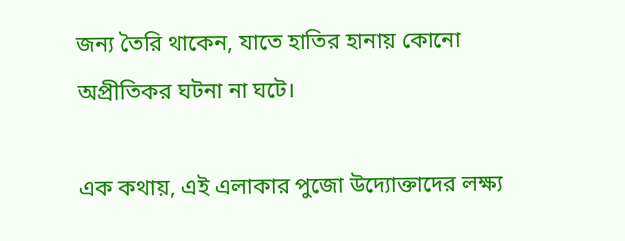জন্য তৈরি থাকেন, যাতে হাতির হানায় কোনো অপ্রীতিকর ঘটনা না ঘটে।

এক কথায়, এই এলাকার পুজো উদ্যোক্তাদের লক্ষ্য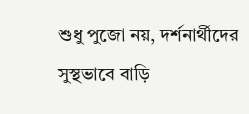শুধু পুজো নয়, দর্শনার্থীদের সুস্থভাবে বাড়ি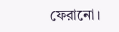ফেরানো।